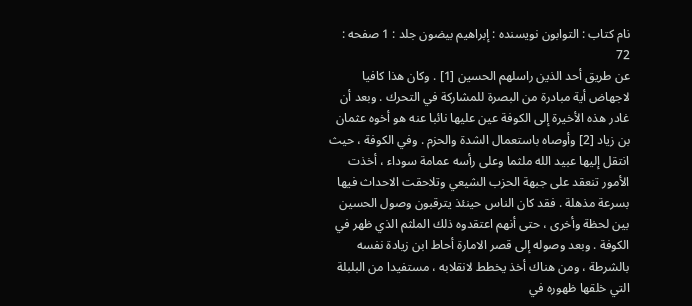نام کتاب : التوابون نویسنده : إبراهيم بيضون جلد : 1 صفحه : 72
عن طريق أحد الذين راسلهم الحسين [1] . وكان هذا كافيا لاجهاض أية مبادرة من البصرة للمشاركة في التحرك . وبعد أن غادر هذه الأخيرة إلى الكوفة عين عليها نائبا عنه هو أخوه عثمان بن زياد [2] وأوصاه باستعمال الشدة والحزم . وفي الكوفة ، حيث انتقل إليها عبيد الله ملثما وعلى رأسه عمامة سوداء ، أخذت الأمور تنعقد على جبهة الحزب الشيعي وتلاحقت الاحداث فيها بسرعة مذهلة . فقد كان الناس حينئذ يترقبون وصول الحسين بين لحظة وأخرى ، حتى أنهم اعتقدوه ذلك الملثم الذي ظهر في الكوفة . وبعد وصوله إلى قصر الامارة أحاط ابن زيادة نفسه بالشرطة ، ومن هناك أخذ يخطط لانقلابه ، مستفيدا من البلبلة التي خلقها ظهوره في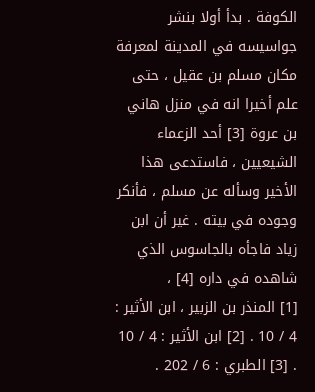الكوفة . بدأ أولا بنشر جواسيسه في المدينة لمعرفة مكان مسلم بن عقيل ، حتى علم أخيرا انه في منزل هاني بن عروة [3] أحد الزعماء الشيعيين ، فاستدعى هذا الأخير وسأله عن مسلم ، فأنكر وجوده في بيته . غير أن ابن زياد فاجأه بالجاسوس الذي شاهده في داره [4] ،
[1] المنذر بن الزبير ، ابن الأثير : 4 / 10 . [2] ابن الأثير : 4 / 10 . [3] الطبري : 6 / 202 .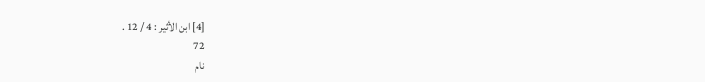[4] ابن الأثير : 4 / 12 .
72
نام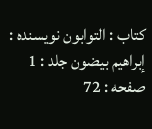کتاب : التوابون نویسنده : إبراهيم بيضون جلد : 1 صفحه : 72